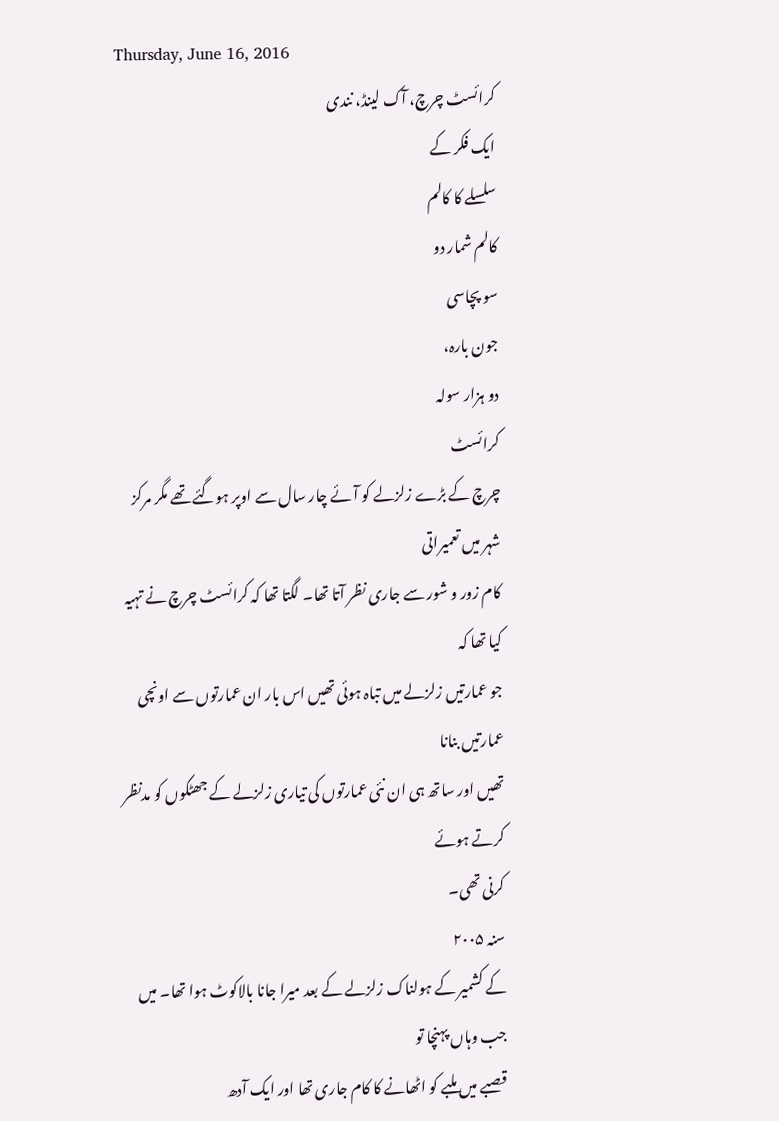Thursday, June 16, 2016
کرائسٹ چرچ، آک لینڈ، نندی
ایک فکر کے
سلسلے کا کالم
کالم شمار دو
سو پچاسی
جون بارہ،
دو ہزار سولہ
کرائسٹ
چرچ کے بڑے زلزلے کو آئے چار سال سے اوپر ہوگئے تھے مگر مرکز شہر میں تعمیراتی
کام زور و شور سے جاری نظر آتا تھا۔ لگتا تھا کہ کرائسٹ چرچ نے تہیہ کیا تھا کہ
جو عمارتیں زلزلے میں تباہ ہوئی تھیں اس بار ان عمارتوں سے اونچی عمارتیں بنانا
تھیں اور ساتھ ہی ان نئی عمارتوں کی تیاری زلزلے کے جھٹکوں کو مدنظر کرتے ہوئے
کرنی تھی۔
سنہ ۲۰۰۵
کے کشمیر کے ہولناک زلزلے کے بعد میرا جانا بالاکوٹ ہوا تھا۔ میں جب وہاں پہنچا تو
قصبے میں ملبے کو اٹھانے کا کام جاری تھا اور ایک آدھ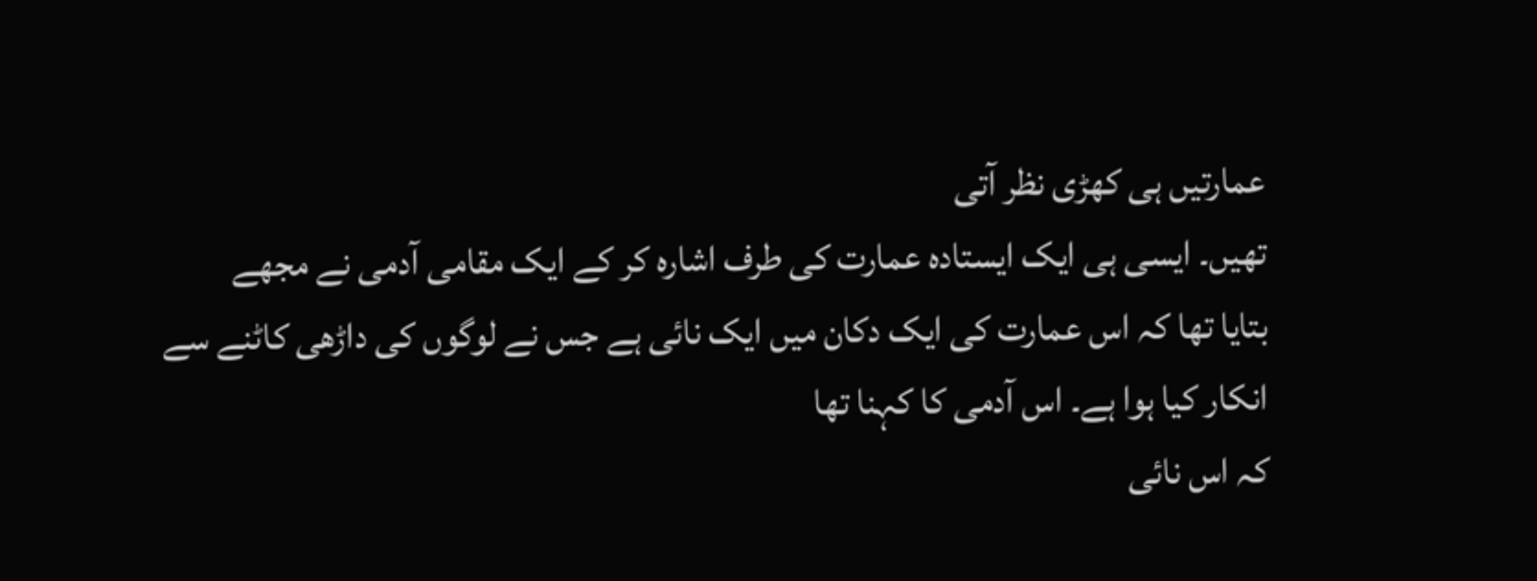عمارتیں ہی کھڑی نظر آتی
تھیں۔ ایسی ہی ایک ایستادہ عمارت کی طرف اشارہ کر کے ایک مقامی آدمی نے مجھے
بتایا تھا کہ اس عمارت کی ایک دکان میں ایک نائی ہے جس نے لوگوں کی داڑھی کاٹنے سے
انکار کیا ہوا ہے۔ اس آدمی کا کہنا تھا
کہ اس نائی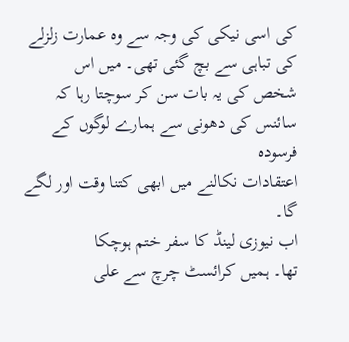کی اسی نیکی کی وجہ سے وہ عمارت زلزلے کی تباہی سے بچ گئی تھی۔ میں اس
شخص کی یہ بات سن کر سوچتا رہا کہ سائنس کی دھونی سے ہمارے لوگوں کے فرسودہ
اعتقادات نکالنے میں ابھی کتنا وقت اور لگے گا۔
اب نیوزی لینڈ کا سفر ختم ہوچکا
تھا۔ ہمیں کرائسٹ چرچ سے علی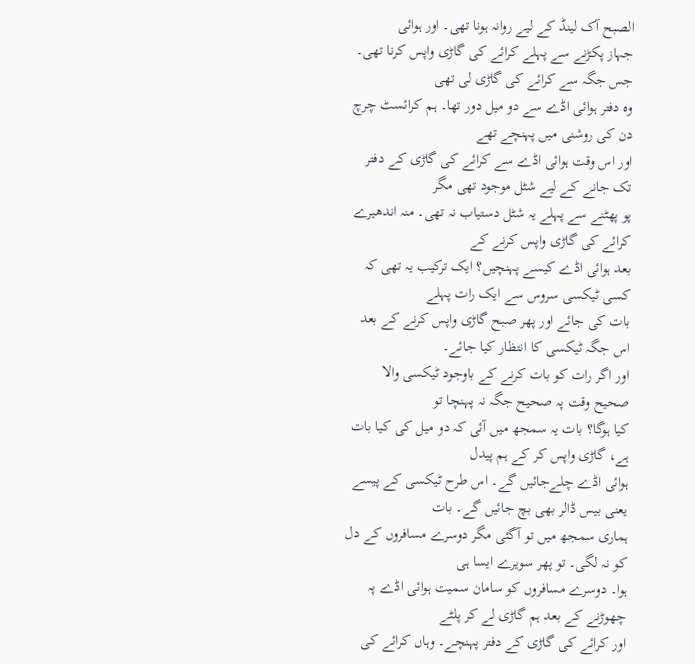الصبح آک لینڈ کے لیے روانہ ہونا تھی۔ اور ہوائی
جہاز پکڑنے سے پہلے کرائے کی گاڑی واپس کرنا تھی۔ جس جگہ سے کرائے کی گاڑی لی تھی
وہ دفتر ہوائی اڈے سے دو میل دور تھا۔ ہم کرائسٹ چرچ دن کی روشنی میں پہنچے تھے
اور اس وقت ہوائی اڈے سے کرائے کی گاڑی کے دفتر تک جانے کے لیے شٹل موجود تھی مگر
پو پھٹنے سے پہلے یہ شٹل دستیاب نہ تھی۔ منہ اندھیرے کرائے کی گاڑی واپس کرنے کے
بعد ہوائی اڈے کیسے پہنچیں؟ ایک ترکیب یہ تھی کہ کسی ٹیکسی سروس سے ایک رات پہلے
بات کی جائے اور پھر صبح گاڑی واپس کرنے کے بعد اس جگہ ٹیکسی کا انتظار کیا جائے۔
اور اگر رات کو بات کرنے کے باوجود ٹیکسی والا صحیح وقت پہ صحیح جگہ نہ پہنچا تو
کیا ہوگا؟ بات یہ سمجھ میں آئی کہ دو میل کی کیا بات ہے، گاڑی واپس کر کے ہم پیدل
ہوائی اڈے چلےجائیں گے۔ اس طرح ٹیکسی کے پیسے یعنی بیس ڈالر بھی بچ جائیں گے۔ بات
ہماری سمجھ میں تو آگئی مگر دوسرے مسافروں کے دل کو نہ لگی۔ تو پھر سویرے ایسا ہی
ہوا۔ دوسرے مسافروں کو سامان سمیت ہوائی اڈے پہ چھوڑنے کے بعد ہم گاڑی لے کر پلٹے
اور کرائے کی گاڑی کے دفتر پہنچے۔ وہاں کرائے کی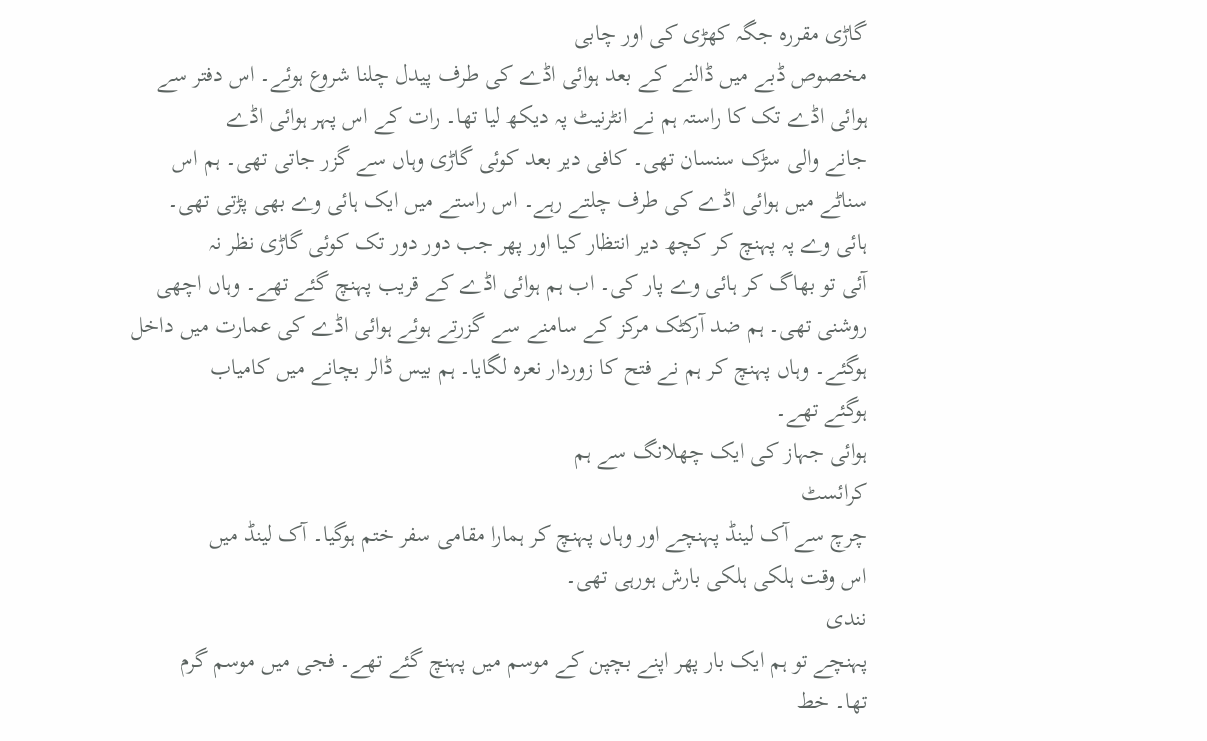گاڑی مقررہ جگہ کھڑی کی اور چابی
مخصوص ڈبے میں ڈالنے کے بعد ہوائی اڈے کی طرف پیدل چلنا شروع ہوئے۔ اس دفتر سے
ہوائی اڈے تک کا راستہ ہم نے انٹرنیٹ پہ دیکھ لیا تھا۔ رات کے اس پہر ہوائی اڈے
جانے والی سڑک سنسان تھی۔ کافی دیر بعد کوئی گاڑی وہاں سے گزر جاتی تھی۔ ہم اس
سناٹے میں ہوائی اڈے کی طرف چلتے رہے۔ اس راستے میں ایک ہائی وے بھی پڑتی تھی۔
ہائی وے پہ پہنچ کر کچھ دیر انتظار کیا اور پھر جب دور دور تک کوئی گاڑی نظر نہ
آئی تو بھاگ کر ہائی وے پار کی۔ اب ہم ہوائی اڈے کے قریب پہنچ گئے تھے۔ وہاں اچھی
روشنی تھی۔ ہم ضد آرکٹک مرکز کے سامنے سے گزرتے ہوئے ہوائی اڈے کی عمارت میں داخل
ہوگئے۔ وہاں پہنچ کر ہم نے فتح کا زوردار نعرہ لگایا۔ ہم بیس ڈالر بچانے میں کامیاب
ہوگئے تھے۔
ہوائی جہاز کی ایک چھلانگ سے ہم
کرائسٹ
چرچ سے آک لینڈ پہنچے اور وہاں پہنچ کر ہمارا مقامی سفر ختم ہوگیا۔ آک لینڈ میں
اس وقت ہلکی ہلکی بارش ہورہی تھی۔
نندی
پہنچے تو ہم ایک بار پھر اپنے بچپن کے موسم میں پہنچ گئے تھے۔ فجی میں موسم گرم
تھا۔ خط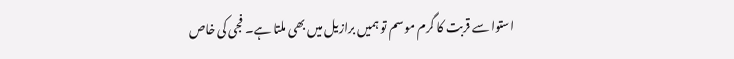استوا سے قربت کا گرم موسم تو ہمیں برازیل میں بھی ملتا ہے۔ فجی کی خاص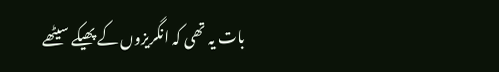بات یہ تھی کہ انگریزوں کے پھیکے سیٹھے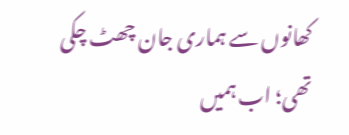کھانوں سے ہماری جان چھٹ چکی تھی؛ اب ہمیں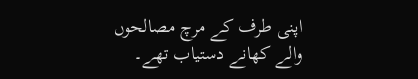اپنی طرف کے مرچ مصالحوں والے کھانے دستیاب تھے۔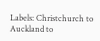Labels: Christchurch to Auckland to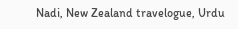Nadi, New Zealand travelogue, Urdu